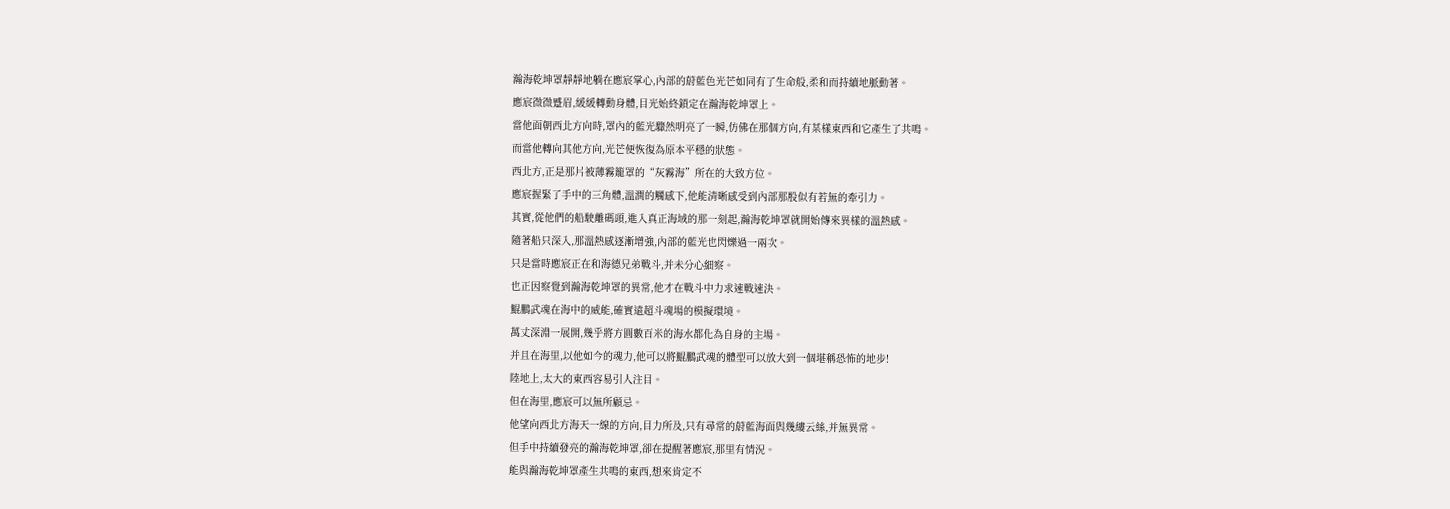瀚海乾坤罩靜靜地躺在應宸掌心,內部的蔚藍色光芒如同有了生命般,柔和而持續地脈動著。
應宸微微蹙眉,緩緩轉動身體,目光始終鎖定在瀚海乾坤罩上。
當他面朝西北方向時,罩內的藍光驟然明亮了一瞬,仿佛在那個方向,有某樣東西和它產生了共鳴。
而當他轉向其他方向,光芒便恢復為原本平穩的狀態。
西北方,正是那片被薄霧籠罩的“灰霧海”所在的大致方位。
應宸握緊了手中的三角體,溫潤的觸感下,他能清晰感受到內部那股似有若無的牽引力。
其實,從他們的船駛離碼頭,進入真正海域的那一刻起,瀚海乾坤罩就開始傳來異樣的溫熱感。
隨著船只深入,那溫熱感逐漸增強,內部的藍光也閃爍過一兩次。
只是當時應宸正在和海德兄弟戰斗,并未分心細察。
也正因察覺到瀚海乾坤罩的異常,他才在戰斗中力求速戰速決。
鯤鵬武魂在海中的威能,確實遠超斗魂場的模擬環境。
萬丈深淵一展開,幾乎將方圓數百米的海水都化為自身的主場。
并且在海里,以他如今的魂力,他可以將鯤鵬武魂的體型可以放大到一個堪稱恐怖的地步!
陸地上,太大的東西容易引人注目。
但在海里,應宸可以無所顧忌。
他望向西北方海天一線的方向,目力所及,只有尋常的蔚藍海面與幾縷云絲,并無異常。
但手中持續發亮的瀚海乾坤罩,卻在提醒著應宸,那里有情況。
能與瀚海乾坤罩產生共鳴的東西,想來肯定不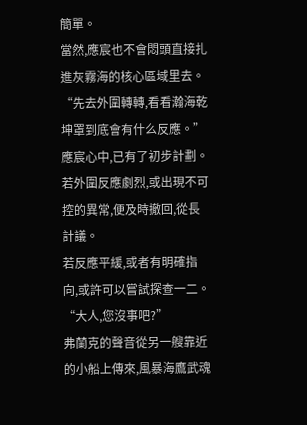簡單。
當然,應宸也不會悶頭直接扎進灰霧海的核心區域里去。
“先去外圍轉轉,看看瀚海乾坤罩到底會有什么反應。”
應宸心中,已有了初步計劃。
若外圍反應劇烈,或出現不可控的異常,便及時撤回,從長計議。
若反應平緩,或者有明確指向,或許可以嘗試探查一二。
“大人,您沒事吧?”
弗蘭克的聲音從另一艘靠近的小船上傳來,風暴海鷹武魂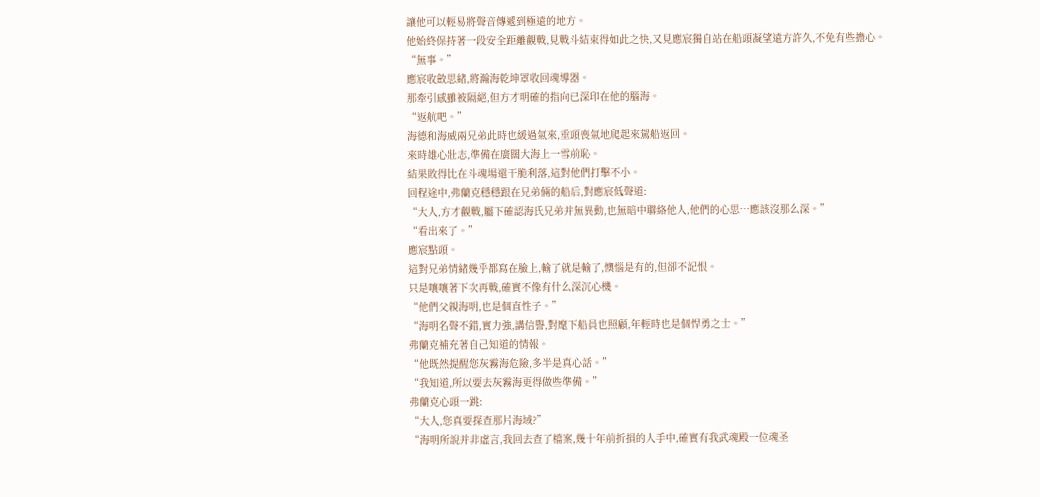讓他可以輕易將聲音傳遞到極遠的地方。
他始終保持著一段安全距離觀戰,見戰斗結束得如此之快,又見應宸獨自站在船頭凝望遠方許久,不免有些擔心。
“無事。”
應宸收斂思緒,將瀚海乾坤罩收回魂導器。
那牽引感雖被隔絕,但方才明確的指向已深印在他的腦海。
“返航吧。”
海德和海威兩兄弟此時也緩過氣來,垂頭喪氣地爬起來駕船返回。
來時雄心壯志,準備在廣闊大海上一雪前恥。
結果敗得比在斗魂場還干脆利落,這對他們打擊不小。
回程途中,弗蘭克穩穩跟在兄弟倆的船后,對應宸低聲道:
“大人,方才觀戰,屬下確認海氏兄弟并無異動,也無暗中聯絡他人,他們的心思…應該沒那么深。”
“看出來了。”
應宸點頭。
這對兄弟情緒幾乎都寫在臉上,輸了就是輸了,懊惱是有的,但卻不記恨。
只是嚷嚷著下次再戰,確實不像有什么深沉心機。
“他們父親海明,也是個直性子。”
“海明名聲不錯,實力強,講信譽,對麾下船員也照顧,年輕時也是個悍勇之士。”
弗蘭克補充著自己知道的情報。
“他既然提醒您灰霧海危險,多半是真心話。”
“我知道,所以要去灰霧海更得做些準備。”
弗蘭克心頭一跳:
“大人,您真要探查那片海域?”
“海明所說并非虛言,我回去查了檔案,幾十年前折損的人手中,確實有我武魂殿一位魂圣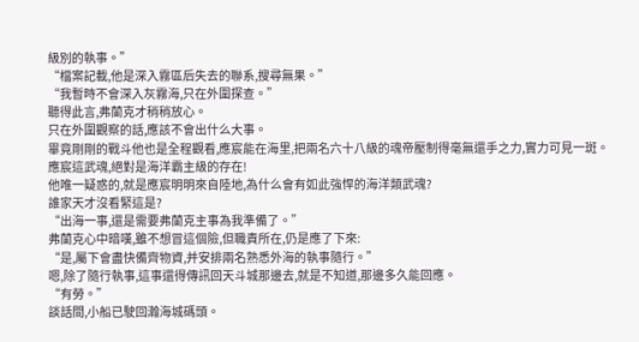級別的執事。”
“檔案記載,他是深入霧區后失去的聯系,搜尋無果。”
“我暫時不會深入灰霧海,只在外圍探查。”
聽得此言,弗蘭克才稍稍放心。
只在外圍觀察的話,應該不會出什么大事。
畢竟剛剛的戰斗他也是全程觀看,應宸能在海里,把兩名六十八級的魂帝壓制得毫無還手之力,實力可見一斑。
應宸這武魂,絕對是海洋霸主級的存在!
他唯一疑惑的,就是應宸明明來自陸地,為什么會有如此強悍的海洋類武魂?
誰家天才沒看緊這是?
“出海一事,還是需要弗蘭克主事為我準備了。”
弗蘭克心中暗嘆,雖不想冒這個險,但職責所在,仍是應了下來:
“是,屬下會盡快備齊物資,并安排兩名熟悉外海的執事隨行。”
嗯,除了隨行執事,這事還得傳訊回天斗城那邊去,就是不知道,那邊多久能回應。
“有勞。”
談話間,小船已駛回瀚海城碼頭。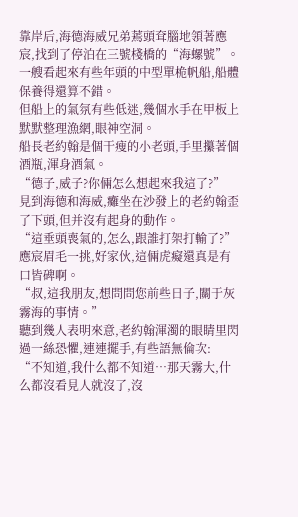靠岸后,海德海威兄弟蔫頭耷腦地領著應宸,找到了停泊在三號棧橋的“海螺號”。
一艘看起來有些年頭的中型單桅帆船,船體保養得還算不錯。
但船上的氣氛有些低迷,幾個水手在甲板上默默整理漁網,眼神空洞。
船長老約翰是個干瘦的小老頭,手里攥著個酒瓶,渾身酒氣。
“德子,威子?你倆怎么想起來我這了?”
見到海德和海威,癱坐在沙發上的老約翰歪了下頭,但并沒有起身的動作。
“這垂頭喪氣的,怎么,跟誰打架打輸了?”
應宸眉毛一挑,好家伙,這倆虎癡還真是有口皆碑啊。
“叔,這我朋友,想問問您前些日子,關于灰霧海的事情。”
聽到幾人表明來意,老約翰渾濁的眼睛里閃過一絲恐懼,連連擺手,有些語無倫次:
“不知道,我什么都不知道…那天霧大,什么都沒看見人就沒了,沒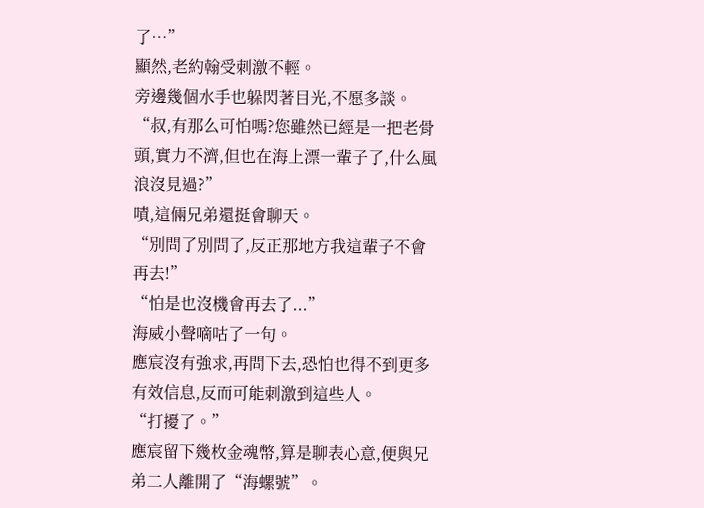了…”
顯然,老約翰受刺激不輕。
旁邊幾個水手也躲閃著目光,不愿多談。
“叔,有那么可怕嗎?您雖然已經是一把老骨頭,實力不濟,但也在海上漂一輩子了,什么風浪沒見過?”
嘖,這倆兄弟還挺會聊天。
“別問了別問了,反正那地方我這輩子不會再去!”
“怕是也沒機會再去了...”
海威小聲嘀咕了一句。
應宸沒有強求,再問下去,恐怕也得不到更多有效信息,反而可能刺激到這些人。
“打擾了。”
應宸留下幾枚金魂幣,算是聊表心意,便與兄弟二人離開了“海螺號”。